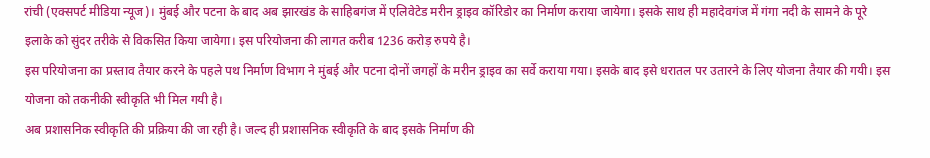रांची (एक्सपर्ट मीडिया न्यूज)। मुंबई और पटना के बाद अब झारखंड के साहिबगंज में एलिवेटेड मरीन ड्राइव कॉरिडोर का निर्माण कराया जायेगा। इसके साथ ही महादेवगंज में गंगा नदी के सामने के पूरे इलाके को सुंदर तरीके से विकसित किया जायेगा। इस परियोजना की लागत करीब 1236 करोड़ रुपये है।
इस परियोजना का प्रस्ताव तैयार करने के पहले पथ निर्माण विभाग ने मुंबई और पटना दोनों जगहों के मरीन ड्राइव का सर्वे कराया गया। इसके बाद इसे धरातल पर उतारने के लिए योजना तैयार की गयी। इस योजना को तकनीकी स्वीकृति भी मिल गयी है।
अब प्रशासनिक स्वीकृति की प्रक्रिया की जा रही है। जल्द ही प्रशासनिक स्वीकृति के बाद इसके निर्माण की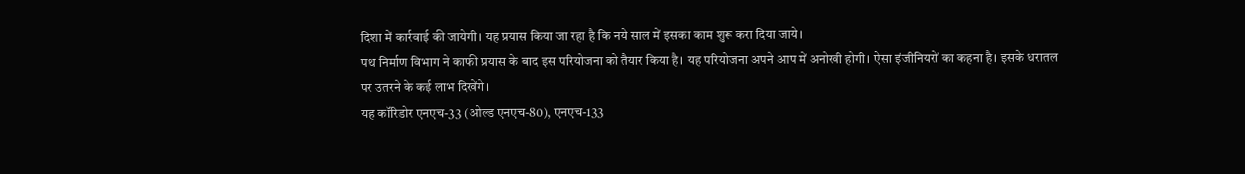दिशा में कार्रवाई की जायेगी। यह प्रयास किया जा रहा है कि नये साल में इसका काम शुरू करा दिया जाये।
पथ निर्माण विभाग ने काफी प्रयास के बाद इस परियोजना को तैयार किया है। यह परियोजना अपने आप में अनोखी होगी। ऐसा इंजीनियरों का कहना है। इसके धरातल पर उतरने के कई लाभ दिखेंगे।
यह कॉरिडोर एनएच-33 (ओल्ड एनएच-80), एनएच-133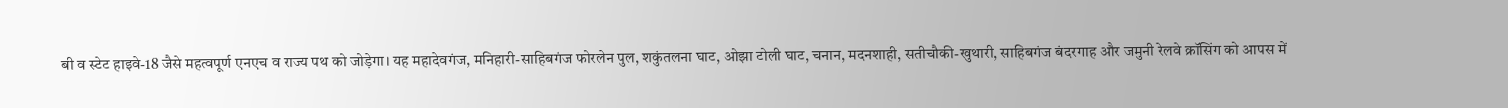बी व स्टेट हाइवे-18 जैसे महत्वपूर्ण एनएच व राज्य पथ को जोड़ेगा। यह महादेवगंज, मनिहारी-साहिबगंज फोरलेन पुल, शकुंतलना घाट, ओझा टोली घाट, चनान, मदनशाही, सतीचौकी-खुथारी, साहिबगंज बंदरगाह और जमुनी रेलवे क्रॉसिंग को आपस में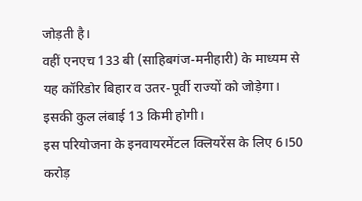जोड़ती है।
वहीं एनएच 133 बी (साहिबगंज-मनीहारी) के माध्यम से यह कॉरिडोर बिहार व उतर-पूर्वी राज्यों को जोड़ेगा। इसकी कुल लंबाई 13 किमी होगी।
इस परियोजना के इनवायरमेंटल क्लियरेंस के लिए 6।50 करोड़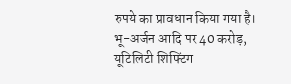रुपये का प्रावधान किया गया है। भू-अर्जन आदि पर 40 करोड़, यूटिलिटी शिफ्टिंग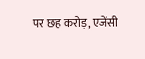पर छह करोड़, एजेंसी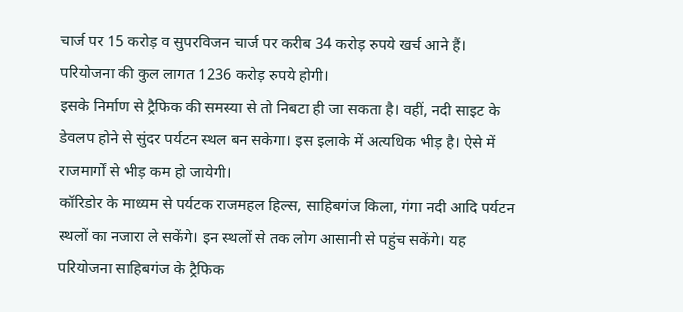चार्ज पर 15 करोड़ व सुपरविजन चार्ज पर करीब 34 करोड़ रुपये खर्च आने हैं। परियोजना की कुल लागत 1236 करोड़ रुपये होगी।
इसके निर्माण से ट्रैफिक की समस्या से तो निबटा ही जा सकता है। वहीं, नदी साइट के डेवलप होने से सुंदर पर्यटन स्थल बन सकेगा। इस इलाके में अत्यधिक भीड़ है। ऐसे में राजमार्गों से भीड़ कम हो जायेगी।
कॉरिडोर के माध्यम से पर्यटक राजमहल हिल्स, साहिबगंज किला, गंगा नदी आदि पर्यटन स्थलों का नजारा ले सकेंगे। इन स्थलों से तक लोग आसानी से पहुंच सकेंगे। यह परियोजना साहिबगंज के ट्रैफिक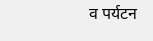व पर्यटन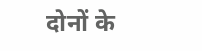दोनों के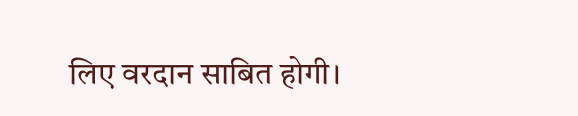लिए वरदान साबित होगी।